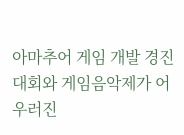아마추어 게임 개발 경진대회와 게임음악제가 어우러진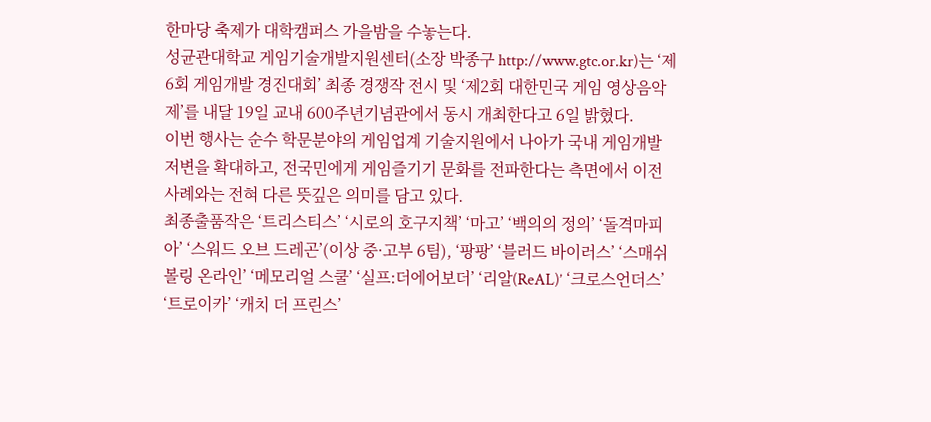한마당 축제가 대학캠퍼스 가을밤을 수놓는다.
성균관대학교 게임기술개발지원센터(소장 박종구 http://www.gtc.or.kr)는 ‘제6회 게임개발 경진대회’ 최종 경쟁작 전시 및 ‘제2회 대한민국 게임 영상음악제’를 내달 19일 교내 600주년기념관에서 동시 개최한다고 6일 밝혔다.
이번 행사는 순수 학문분야의 게임업계 기술지원에서 나아가 국내 게임개발 저변을 확대하고, 전국민에게 게임즐기기 문화를 전파한다는 측면에서 이전 사례와는 전혀 다른 뜻깊은 의미를 담고 있다.
최종출품작은 ‘트리스티스’ ‘시로의 호구지책’ ‘마고’ ‘백의의 정의’ ‘돌격마피아’ ‘스워드 오브 드레곤’(이상 중·고부 6팀), ‘팡팡’ ‘블러드 바이러스’ ‘스매쉬볼링 온라인’ ‘메모리얼 스쿨’ ‘실프:더에어보더’ ‘리알(ReAL)’ ‘크로스언더스’ ‘트로이카’ ‘캐치 더 프린스’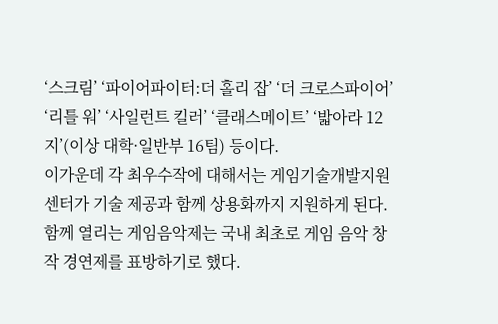‘스크림’ ‘파이어파이터:더 홀리 잡’ ‘더 크로스파이어’ ‘리틀 워’ ‘사일런트 킬러’ ‘클래스메이트’ ‘밟아라 12지’(이상 대학·일반부 16팀) 등이다.
이가운데 각 최우수작에 대해서는 게임기술개발지원센터가 기술 제공과 함께 상용화까지 지원하게 된다.
함께 열리는 게임음악제는 국내 최초로 게임 음악 창작 경연제를 표방하기로 했다.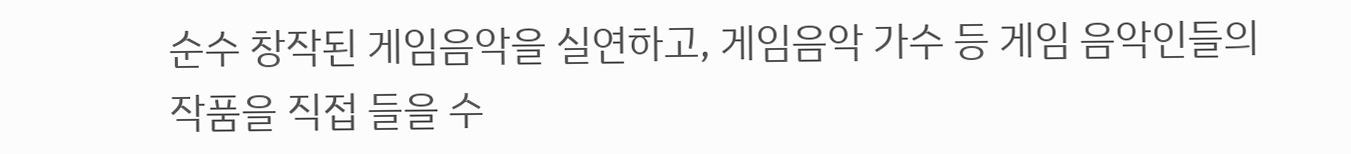순수 창작된 게임음악을 실연하고, 게임음악 가수 등 게임 음악인들의 작품을 직접 들을 수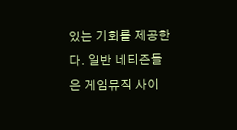있는 기회를 제공한다. 일반 네티즌들은 게임뮤직 사이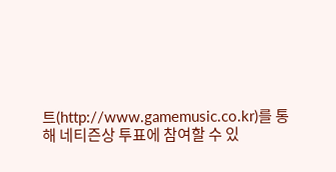트(http://www.gamemusic.co.kr)를 통해 네티즌상 투표에 참여할 수 있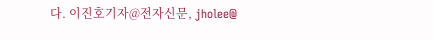다. 이진호기자@전자신문, jholee@